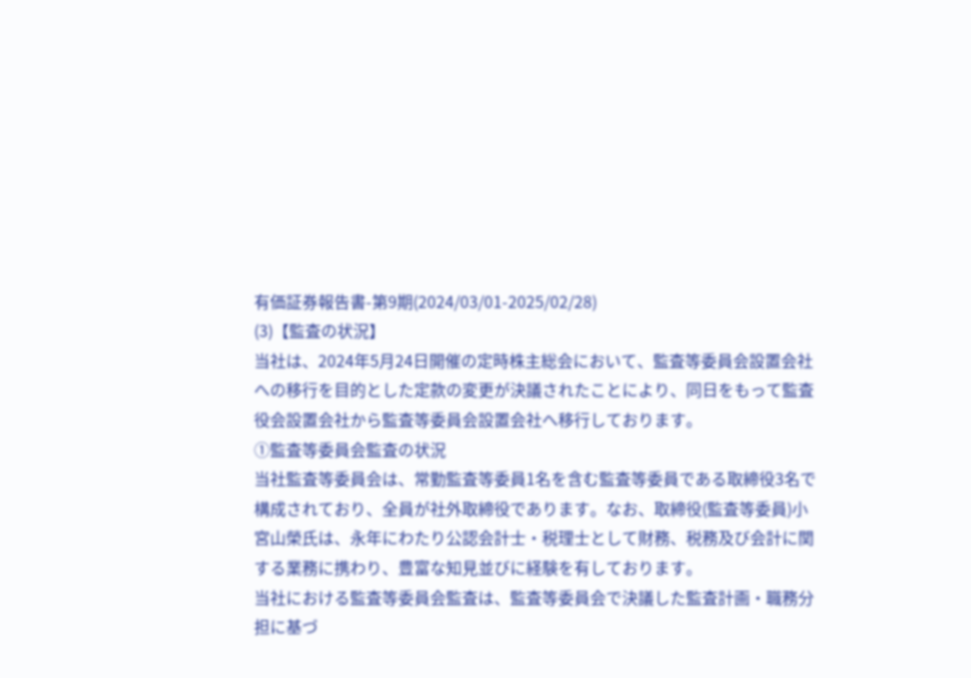有価証券報告書-第9期(2024/03/01-2025/02/28)
(3)【監査の状況】
当社は、2024年5月24日開催の定時株主総会において、監査等委員会設置会社への移行を目的とした定款の変更が決議されたことにより、同日をもって監査役会設置会社から監査等委員会設置会社へ移行しております。
①監査等委員会監査の状況
当社監査等委員会は、常勤監査等委員1名を含む監査等委員である取締役3名で構成されており、全員が社外取締役であります。なお、取締役(監査等委員)小宮山榮氏は、永年にわたり公認会計士・税理士として財務、税務及び会計に関する業務に携わり、豊富な知見並びに経験を有しております。
当社における監査等委員会監査は、監査等委員会で決議した監査計画・職務分担に基づ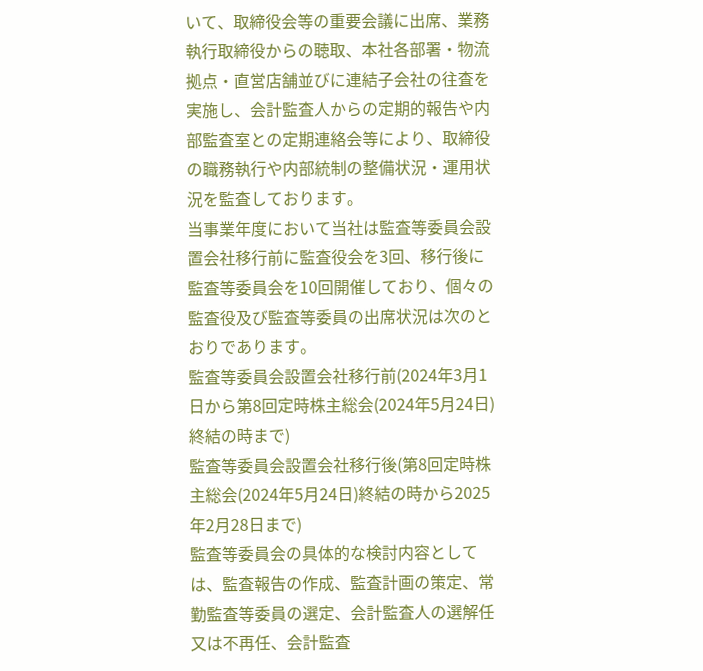いて、取締役会等の重要会議に出席、業務執行取締役からの聴取、本社各部署・物流拠点・直営店舗並びに連結子会社の往査を実施し、会計監査人からの定期的報告や内部監査室との定期連絡会等により、取締役の職務執行や内部統制の整備状況・運用状況を監査しております。
当事業年度において当社は監査等委員会設置会社移行前に監査役会を3回、移行後に監査等委員会を10回開催しており、個々の監査役及び監査等委員の出席状況は次のとおりであります。
監査等委員会設置会社移行前(2024年3月1日から第8回定時株主総会(2024年5月24日)終結の時まで)
監査等委員会設置会社移行後(第8回定時株主総会(2024年5月24日)終結の時から2025年2月28日まで)
監査等委員会の具体的な検討内容としては、監査報告の作成、監査計画の策定、常勤監査等委員の選定、会計監査人の選解任又は不再任、会計監査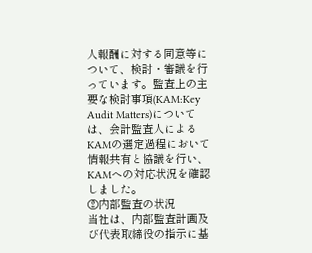人報酬に対する同意等について、検討・審議を行っています。監査上の主要な検討事項(KAM:Key Audit Matters)については、会計監査人によるKAMの選定過程において情報共有と協議を行い、KAMへの対応状況を確認しました。
②内部監査の状況
当社は、内部監査計画及び代表取締役の指示に基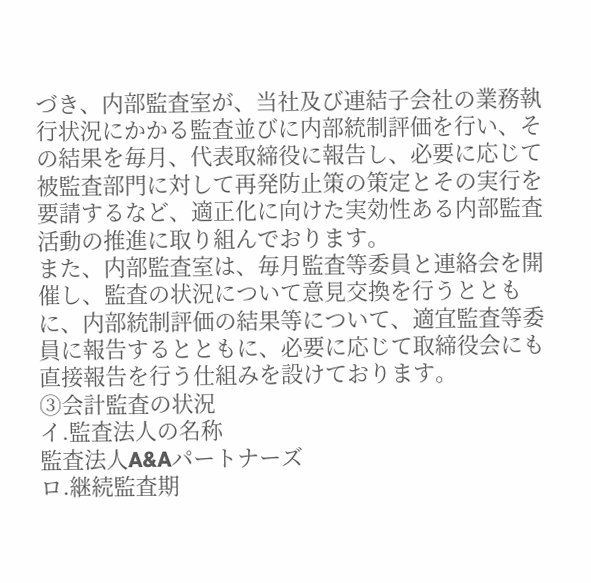づき、内部監査室が、当社及び連結子会社の業務執行状況にかかる監査並びに内部統制評価を行い、その結果を毎月、代表取締役に報告し、必要に応じて被監査部門に対して再発防止策の策定とその実行を要請するなど、適正化に向けた実効性ある内部監査活動の推進に取り組んでおります。
また、内部監査室は、毎月監査等委員と連絡会を開催し、監査の状況について意見交換を行うとともに、内部統制評価の結果等について、適宜監査等委員に報告するとともに、必要に応じて取締役会にも直接報告を行う仕組みを設けております。
③会計監査の状況
イ.監査法人の名称
監査法人A&Aパートナーズ
ロ.継続監査期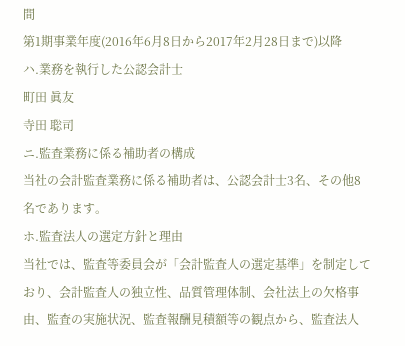間
第1期事業年度(2016年6月8日から2017年2月28日まで)以降
ハ.業務を執行した公認会計士
町田 眞友
寺田 聡司
ニ.監査業務に係る補助者の構成
当社の会計監査業務に係る補助者は、公認会計士3名、その他8名であります。
ホ.監査法人の選定方針と理由
当社では、監査等委員会が「会計監査人の選定基準」を制定しており、会計監査人の独立性、品質管理体制、会社法上の欠格事由、監査の実施状況、監査報酬見積額等の観点から、監査法人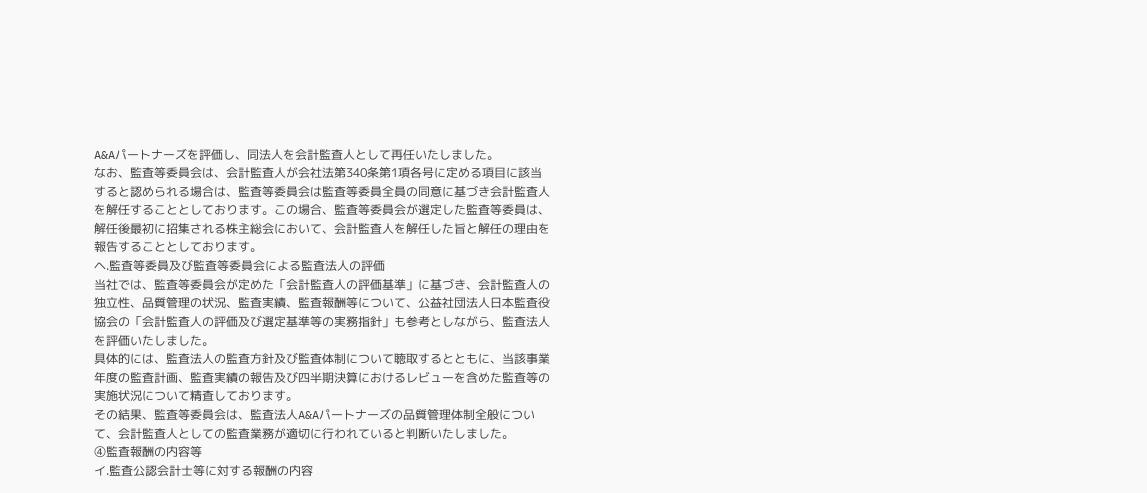A&Aパートナーズを評価し、同法人を会計監査人として再任いたしました。
なお、監査等委員会は、会計監査人が会社法第340条第1項各号に定める項目に該当すると認められる場合は、監査等委員会は監査等委員全員の同意に基づき会計監査人を解任することとしております。この場合、監査等委員会が選定した監査等委員は、解任後最初に招集される株主総会において、会計監査人を解任した旨と解任の理由を報告することとしております。
ヘ.監査等委員及び監査等委員会による監査法人の評価
当社では、監査等委員会が定めた「会計監査人の評価基準」に基づき、会計監査人の独立性、品質管理の状況、監査実績、監査報酬等について、公益社団法人日本監査役協会の「会計監査人の評価及び選定基準等の実務指針」も参考としながら、監査法人を評価いたしました。
具体的には、監査法人の監査方針及び監査体制について聴取するとともに、当該事業年度の監査計画、監査実績の報告及び四半期決算におけるレビューを含めた監査等の実施状況について精査しております。
その結果、監査等委員会は、監査法人A&Aパートナーズの品質管理体制全般について、会計監査人としての監査業務が適切に行われていると判断いたしました。
④監査報酬の内容等
イ.監査公認会計士等に対する報酬の内容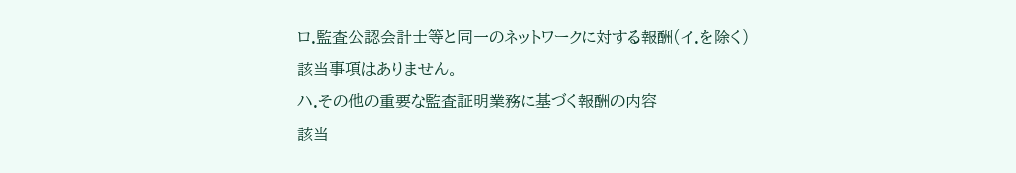ロ.監査公認会計士等と同一のネットワークに対する報酬(イ.を除く)
該当事項はありません。
ハ.その他の重要な監査証明業務に基づく報酬の内容
該当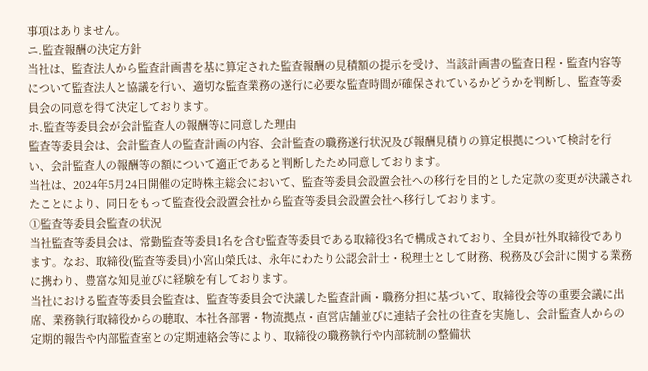事項はありません。
ニ.監査報酬の決定方針
当社は、監査法人から監査計画書を基に算定された監査報酬の見積額の提示を受け、当該計画書の監査日程・監査内容等について監査法人と協議を行い、適切な監査業務の遂行に必要な監査時間が確保されているかどうかを判断し、監査等委員会の同意を得て決定しております。
ホ.監査等委員会が会計監査人の報酬等に同意した理由
監査等委員会は、会計監査人の監査計画の内容、会計監査の職務遂行状況及び報酬見積りの算定根拠について検討を行い、会計監査人の報酬等の額について適正であると判断したため同意しております。
当社は、2024年5月24日開催の定時株主総会において、監査等委員会設置会社への移行を目的とした定款の変更が決議されたことにより、同日をもって監査役会設置会社から監査等委員会設置会社へ移行しております。
①監査等委員会監査の状況
当社監査等委員会は、常勤監査等委員1名を含む監査等委員である取締役3名で構成されており、全員が社外取締役であります。なお、取締役(監査等委員)小宮山榮氏は、永年にわたり公認会計士・税理士として財務、税務及び会計に関する業務に携わり、豊富な知見並びに経験を有しております。
当社における監査等委員会監査は、監査等委員会で決議した監査計画・職務分担に基づいて、取締役会等の重要会議に出席、業務執行取締役からの聴取、本社各部署・物流拠点・直営店舗並びに連結子会社の往査を実施し、会計監査人からの定期的報告や内部監査室との定期連絡会等により、取締役の職務執行や内部統制の整備状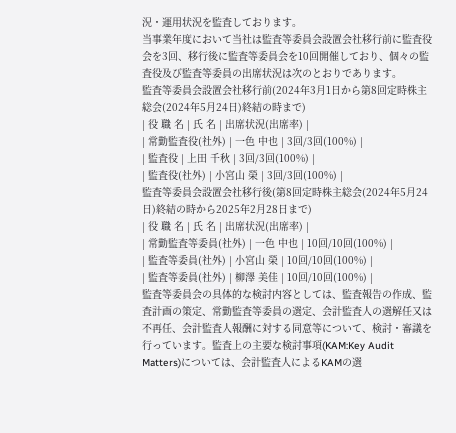況・運用状況を監査しております。
当事業年度において当社は監査等委員会設置会社移行前に監査役会を3回、移行後に監査等委員会を10回開催しており、個々の監査役及び監査等委員の出席状況は次のとおりであります。
監査等委員会設置会社移行前(2024年3月1日から第8回定時株主総会(2024年5月24日)終結の時まで)
| 役 職 名 | 氏 名 | 出席状況(出席率) |
| 常勤監査役(社外) | 一色 中也 | 3回/3回(100%) |
| 監査役 | 上田 千秋 | 3回/3回(100%) |
| 監査役(社外) | 小宮山 榮 | 3回/3回(100%) |
監査等委員会設置会社移行後(第8回定時株主総会(2024年5月24日)終結の時から2025年2月28日まで)
| 役 職 名 | 氏 名 | 出席状況(出席率) |
| 常勤監査等委員(社外) | 一色 中也 | 10回/10回(100%) |
| 監査等委員(社外) | 小宮山 榮 | 10回/10回(100%) |
| 監査等委員(社外) | 柳澤 美佳 | 10回/10回(100%) |
監査等委員会の具体的な検討内容としては、監査報告の作成、監査計画の策定、常勤監査等委員の選定、会計監査人の選解任又は不再任、会計監査人報酬に対する同意等について、検討・審議を行っています。監査上の主要な検討事項(KAM:Key Audit Matters)については、会計監査人によるKAMの選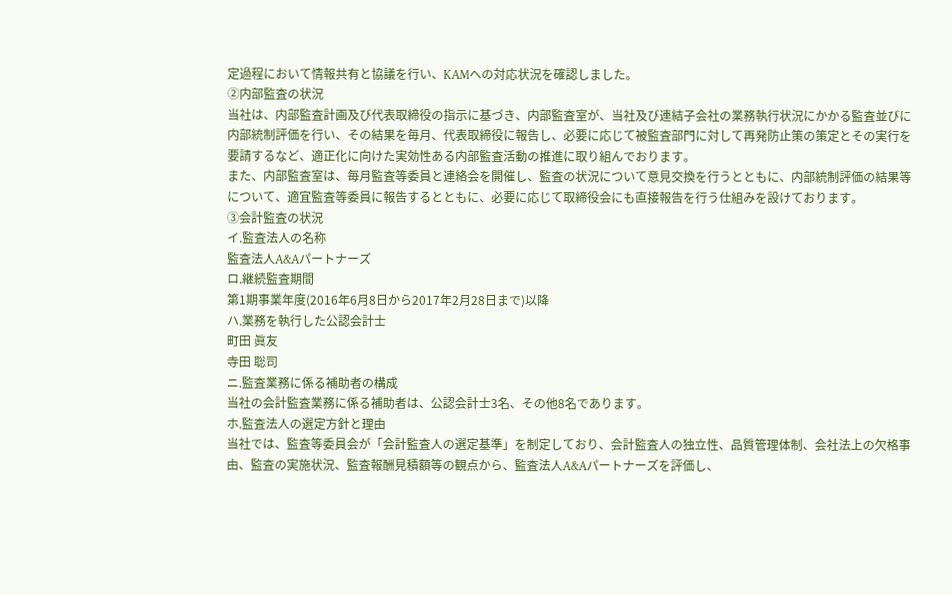定過程において情報共有と協議を行い、KAMへの対応状況を確認しました。
②内部監査の状況
当社は、内部監査計画及び代表取締役の指示に基づき、内部監査室が、当社及び連結子会社の業務執行状況にかかる監査並びに内部統制評価を行い、その結果を毎月、代表取締役に報告し、必要に応じて被監査部門に対して再発防止策の策定とその実行を要請するなど、適正化に向けた実効性ある内部監査活動の推進に取り組んでおります。
また、内部監査室は、毎月監査等委員と連絡会を開催し、監査の状況について意見交換を行うとともに、内部統制評価の結果等について、適宜監査等委員に報告するとともに、必要に応じて取締役会にも直接報告を行う仕組みを設けております。
③会計監査の状況
イ.監査法人の名称
監査法人A&Aパートナーズ
ロ.継続監査期間
第1期事業年度(2016年6月8日から2017年2月28日まで)以降
ハ.業務を執行した公認会計士
町田 眞友
寺田 聡司
ニ.監査業務に係る補助者の構成
当社の会計監査業務に係る補助者は、公認会計士3名、その他8名であります。
ホ.監査法人の選定方針と理由
当社では、監査等委員会が「会計監査人の選定基準」を制定しており、会計監査人の独立性、品質管理体制、会社法上の欠格事由、監査の実施状況、監査報酬見積額等の観点から、監査法人A&Aパートナーズを評価し、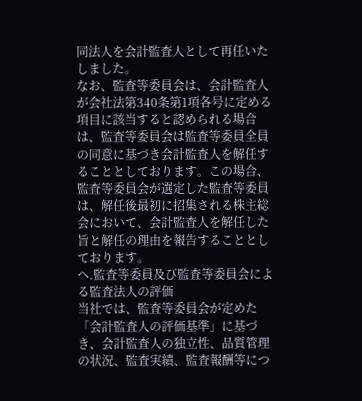同法人を会計監査人として再任いたしました。
なお、監査等委員会は、会計監査人が会社法第340条第1項各号に定める項目に該当すると認められる場合は、監査等委員会は監査等委員全員の同意に基づき会計監査人を解任することとしております。この場合、監査等委員会が選定した監査等委員は、解任後最初に招集される株主総会において、会計監査人を解任した旨と解任の理由を報告することとしております。
ヘ.監査等委員及び監査等委員会による監査法人の評価
当社では、監査等委員会が定めた「会計監査人の評価基準」に基づき、会計監査人の独立性、品質管理の状況、監査実績、監査報酬等につ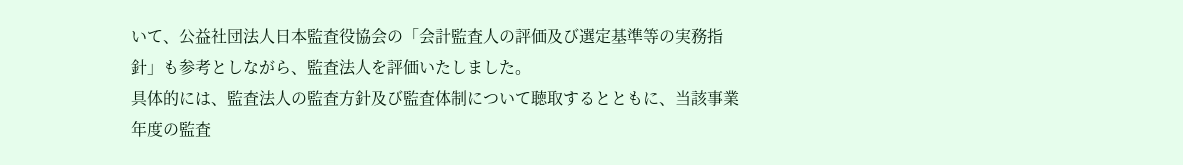いて、公益社団法人日本監査役協会の「会計監査人の評価及び選定基準等の実務指針」も参考としながら、監査法人を評価いたしました。
具体的には、監査法人の監査方針及び監査体制について聴取するとともに、当該事業年度の監査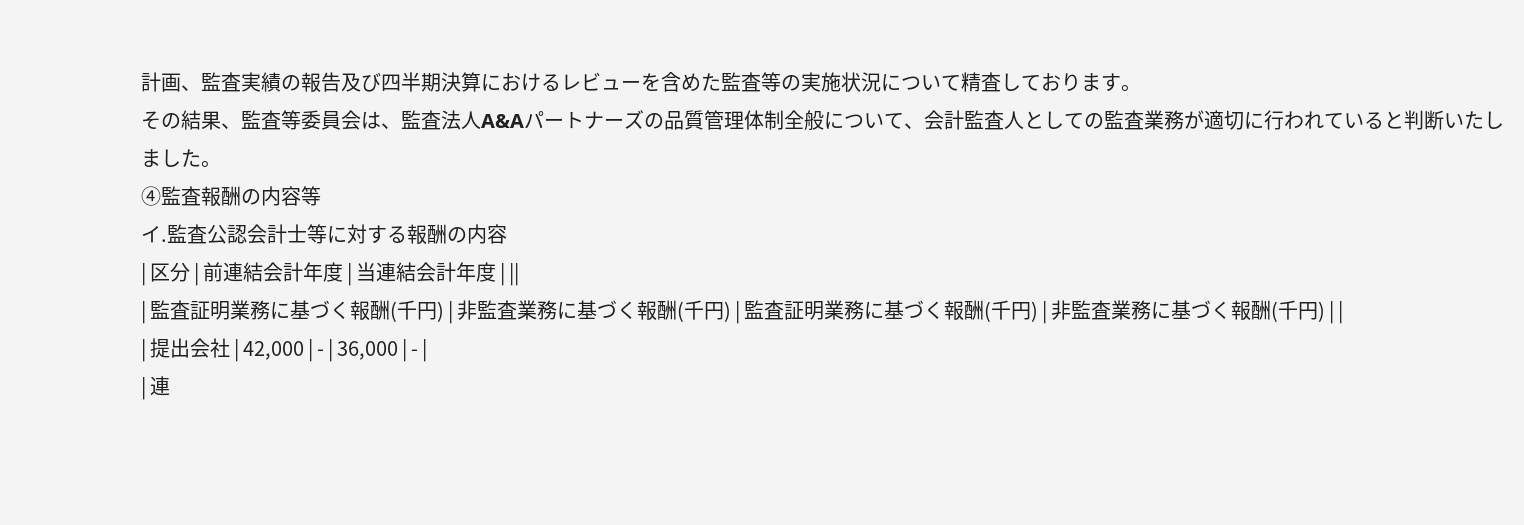計画、監査実績の報告及び四半期決算におけるレビューを含めた監査等の実施状況について精査しております。
その結果、監査等委員会は、監査法人A&Aパートナーズの品質管理体制全般について、会計監査人としての監査業務が適切に行われていると判断いたしました。
④監査報酬の内容等
イ.監査公認会計士等に対する報酬の内容
| 区分 | 前連結会計年度 | 当連結会計年度 | ||
| 監査証明業務に基づく報酬(千円) | 非監査業務に基づく報酬(千円) | 監査証明業務に基づく報酬(千円) | 非監査業務に基づく報酬(千円) | |
| 提出会社 | 42,000 | - | 36,000 | - |
| 連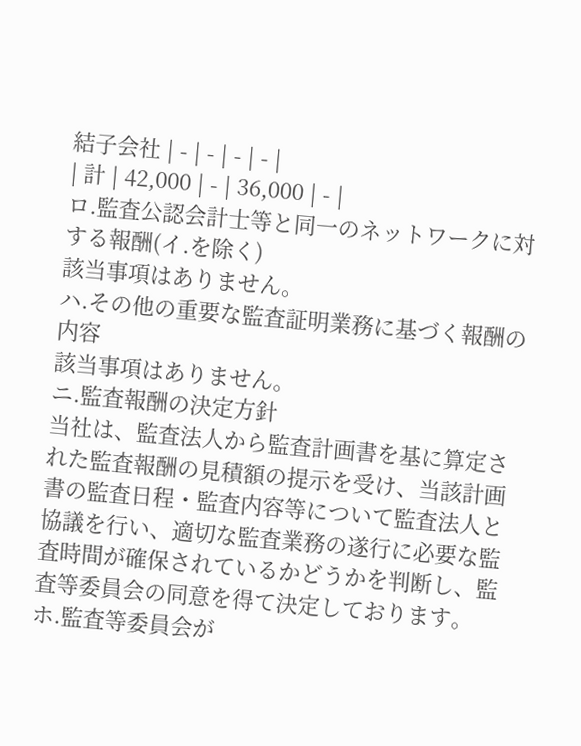結子会社 | - | - | - | - |
| 計 | 42,000 | - | 36,000 | - |
ロ.監査公認会計士等と同一のネットワークに対する報酬(イ.を除く)
該当事項はありません。
ハ.その他の重要な監査証明業務に基づく報酬の内容
該当事項はありません。
ニ.監査報酬の決定方針
当社は、監査法人から監査計画書を基に算定された監査報酬の見積額の提示を受け、当該計画書の監査日程・監査内容等について監査法人と協議を行い、適切な監査業務の遂行に必要な監査時間が確保されているかどうかを判断し、監査等委員会の同意を得て決定しております。
ホ.監査等委員会が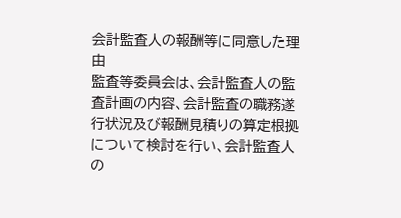会計監査人の報酬等に同意した理由
監査等委員会は、会計監査人の監査計画の内容、会計監査の職務遂行状況及び報酬見積りの算定根拠について検討を行い、会計監査人の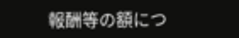報酬等の額につ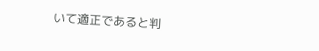いて適正であると判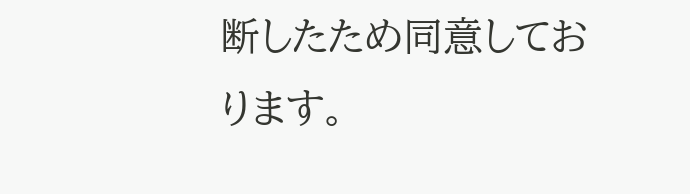断したため同意しております。